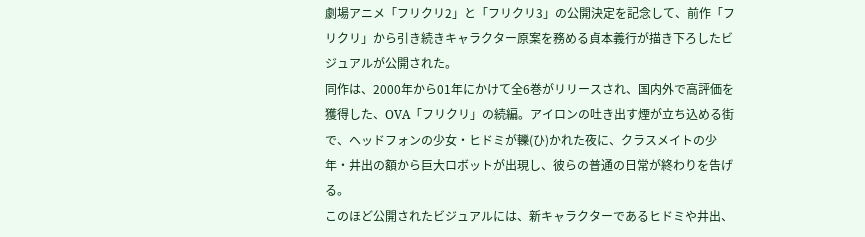劇場アニメ「フリクリ2」と「フリクリ3」の公開決定を記念して、前作「フリクリ」から引き続きキャラクター原案を務める貞本義行が描き下ろしたビジュアルが公開された。
同作は、2000年から01年にかけて全6巻がリリースされ、国内外で高評価を獲得した、OVA「フリクリ」の続編。アイロンの吐き出す煙が立ち込める街で、ヘッドフォンの少女・ヒドミが轢(ひ)かれた夜に、クラスメイトの少年・井出の額から巨大ロボットが出現し、彼らの普通の日常が終わりを告げる。
このほど公開されたビジュアルには、新キャラクターであるヒドミや井出、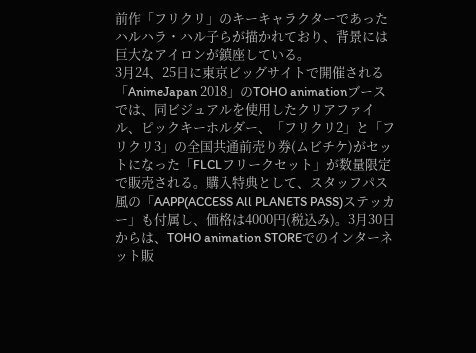前作「フリクリ」のキーキャラクターであったハルハラ・ハル子らが描かれており、背景には巨大なアイロンが鎮座している。
3月24、25日に東京ビッグサイトで開催される「AnimeJapan 2018」のTOHO animationブースでは、同ビジュアルを使用したクリアファイル、ピックキーホルダー、「フリクリ2」と「フリクリ3」の全国共通前売り券(ムビチケ)がセットになった「FLCLフリークセット」が数量限定で販売される。購入特典として、スタッフパス風の「AAPP(ACCESS All PLANETS PASS)ステッカー」も付属し、価格は4000円(税込み)。3月30日からは、TOHO animation STOREでのインターネット販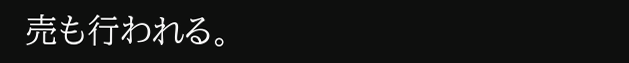売も行われる。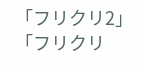「フリクリ2」「フリクリ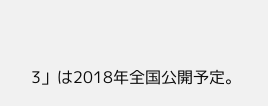3」は2018年全国公開予定。